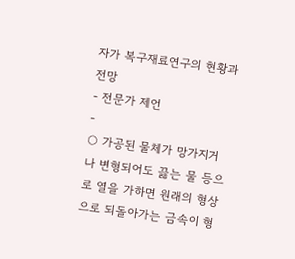자가 복구재료연구의 현황과 전망
- 전문가 제언
-
○ 가공된 물체가 망가지거나 변형되어도 끓는 물 등으로 열을 가하면 원래의 형상으로 되돌아가는 금속이 형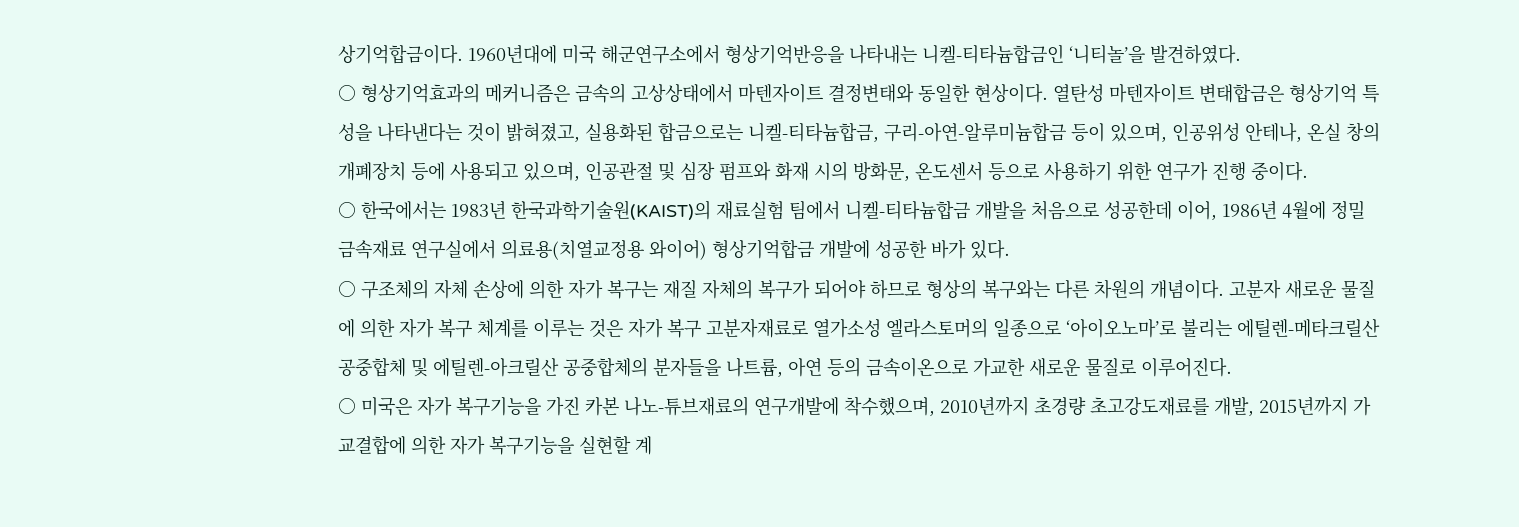상기억합금이다. 1960년대에 미국 해군연구소에서 형상기억반응을 나타내는 니켈-티타늄합금인 ‘니티놀’을 발견하였다.
○ 형상기억효과의 메커니즘은 금속의 고상상태에서 마텐자이트 결정변태와 동일한 현상이다. 열탄성 마텐자이트 변태합금은 형상기억 특성을 나타낸다는 것이 밝혀졌고, 실용화된 합금으로는 니켈-티타늄합금, 구리-아연-알루미늄합금 등이 있으며, 인공위성 안테나, 온실 창의 개폐장치 등에 사용되고 있으며, 인공관절 및 심장 펌프와 화재 시의 방화문, 온도센서 등으로 사용하기 위한 연구가 진행 중이다.
○ 한국에서는 1983년 한국과학기술원(KAIST)의 재료실험 팀에서 니켈-티타늄합금 개발을 처음으로 성공한데 이어, 1986년 4월에 정밀 금속재료 연구실에서 의료용(치열교정용 와이어) 형상기억합금 개발에 성공한 바가 있다.
○ 구조체의 자체 손상에 의한 자가 복구는 재질 자체의 복구가 되어야 하므로 형상의 복구와는 다른 차원의 개념이다. 고분자 새로운 물질에 의한 자가 복구 체계를 이루는 것은 자가 복구 고분자재료로 열가소성 엘라스토머의 일종으로 ‘아이오노마’로 불리는 에틸렌-메타크릴산 공중합체 및 에틸렌-아크릴산 공중합체의 분자들을 나트륨, 아연 등의 금속이온으로 가교한 새로운 물질로 이루어진다.
○ 미국은 자가 복구기능을 가진 카본 나노-튜브재료의 연구개발에 착수했으며, 2010년까지 초경량 초고강도재료를 개발, 2015년까지 가교결합에 의한 자가 복구기능을 실현할 계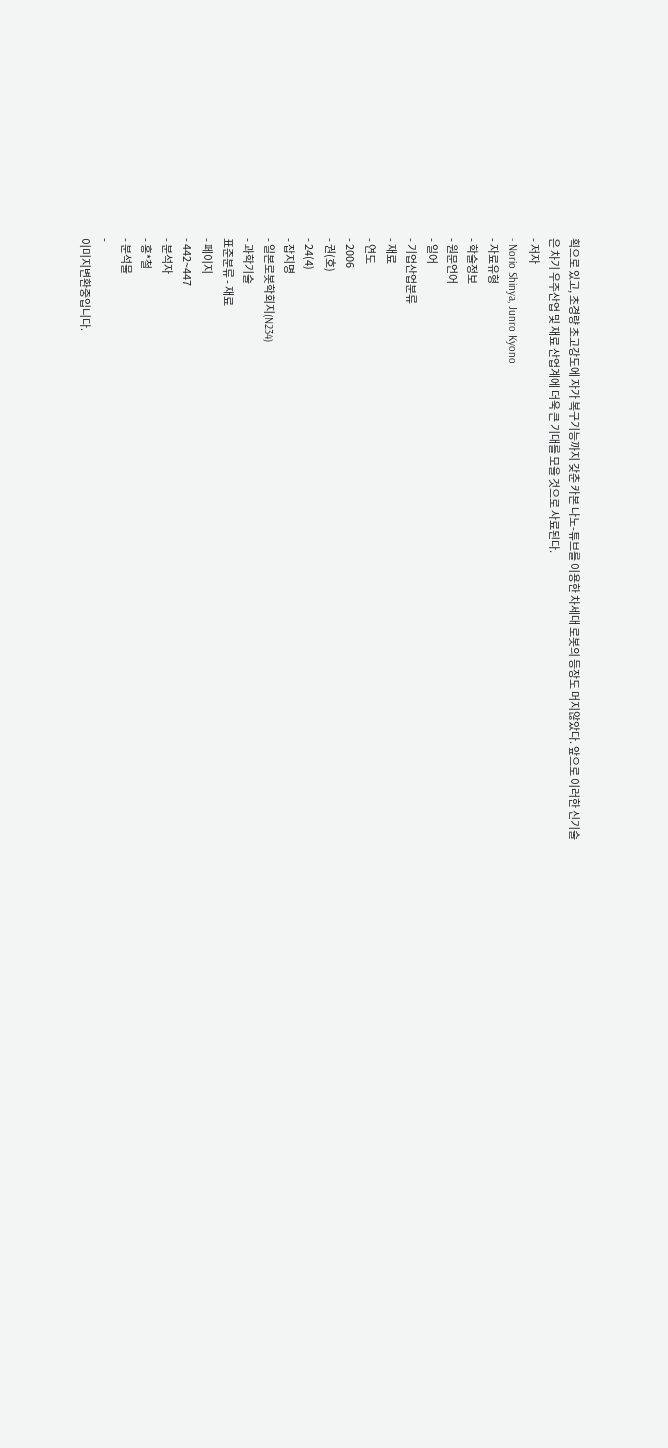획으로 있고, 초경량 초고강도에 자가 복구기능까지 갖춘 카본 나노-튜브를 이용한 차세대 로봇의 등장도 머지않았다. 앞으로 이러한 신기술은 차기 우주산업 및 재료 산업계에 더욱 큰 기대를 모을 것으로 사료된다.
- 저자
- Norio Shinya, Junro Kyono
- 자료유형
- 학술정보
- 원문언어
- 일어
- 기업산업분류
- 재료
- 연도
- 2006
- 권(호)
- 24(4)
- 잡지명
- 일본로봇학회지(N234)
- 과학기술
표준분류 - 재료
- 페이지
- 442~447
- 분석자
- 홍*철
- 분석물
-
이미지변환중입니다.